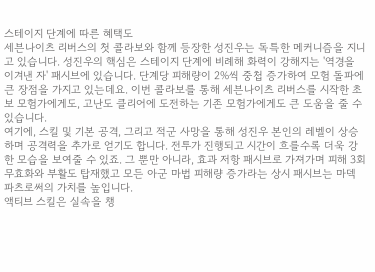스테이지 단계에 따른 혜택도
세븐나이츠 리버스의 첫 콜라보와 함께 등장한 성진우는 독특한 메커니즘을 지니고 있습니다. 성진우의 핵심은 스테이지 단계에 비례해 화력이 강해지는 '역경을 이겨낸 자' 패시브에 있습니다. 단계당 피해량이 2%씩 중첩 증가하여 모험 돌파에 큰 장점을 가지고 있는데요. 이번 콜라보를 통해 세븐나이츠 리버스를 시작한 초보 모험가에게도, 고난도 클리어에 도전하는 기존 모험가에게도 큰 도움을 줄 수 있습니다.
여기에, 스킬 및 기본 공격, 그리고 적군 사망을 통해 성진우 본인의 레벨이 상승하며 공격력을 추가로 얻기도 합니다. 전투가 진행되고 시간이 흐를수록 더욱 강한 모습을 보여줄 수 있죠. 그 뿐만 아니라, 효과 저항 패시브로 가져가며 피해 3회 무효화와 부활도 탑재했고 모든 아군 마법 피해량 증가라는 상시 패시브는 마덱 파츠로써의 가치를 높입니다.
액티브 스킬은 실속을 챙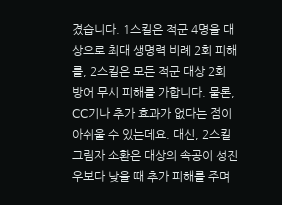겼습니다. 1스킬은 적군 4명을 대상으로 최대 생명력 비례 2회 피해를, 2스킬은 모든 적군 대상 2회 방어 무시 피해를 가합니다. 물론, CC기나 추가 효과가 없다는 점이 아쉬울 수 있는데요. 대신, 2스킬 그림자 소환은 대상의 속공이 성진우보다 낮을 때 추가 피해를 주며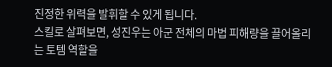진정한 위력을 발휘할 수 있게 됩니다.
스킬로 살펴보면, 성진우는 아군 전체의 마법 피해량을 끌어올리는 토템 역할을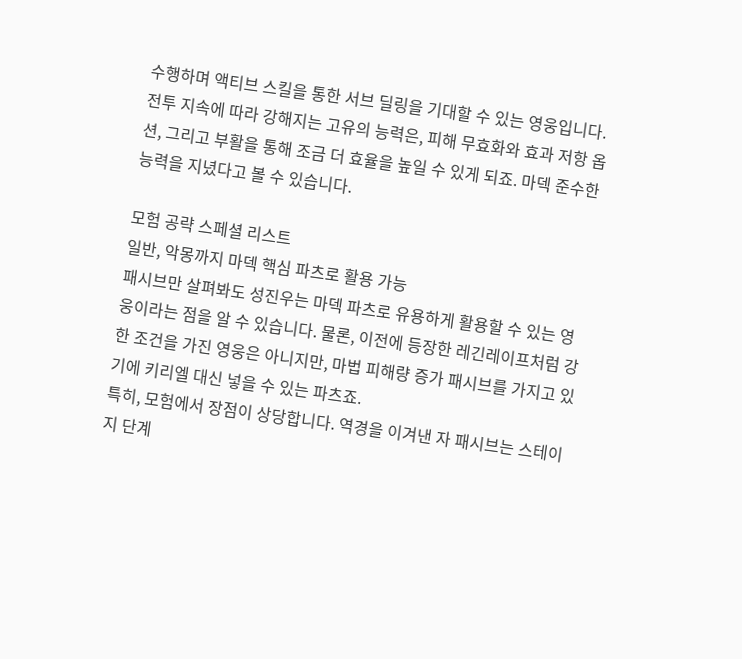수행하며 액티브 스킬을 통한 서브 딜링을 기대할 수 있는 영웅입니다. 전투 지속에 따라 강해지는 고유의 능력은, 피해 무효화와 효과 저항 옵션, 그리고 부활을 통해 조금 더 효율을 높일 수 있게 되죠. 마덱 준수한 능력을 지녔다고 볼 수 있습니다.

모험 공략 스페셜 리스트
일반, 악몽까지 마덱 핵심 파츠로 활용 가능
패시브만 살펴봐도 성진우는 마덱 파츠로 유용하게 활용할 수 있는 영웅이라는 점을 알 수 있습니다. 물론, 이전에 등장한 레긴레이프처럼 강한 조건을 가진 영웅은 아니지만, 마법 피해량 증가 패시브를 가지고 있기에 키리엘 대신 넣을 수 있는 파츠죠.
특히, 모험에서 장점이 상당합니다. 역경을 이겨낸 자 패시브는 스테이지 단계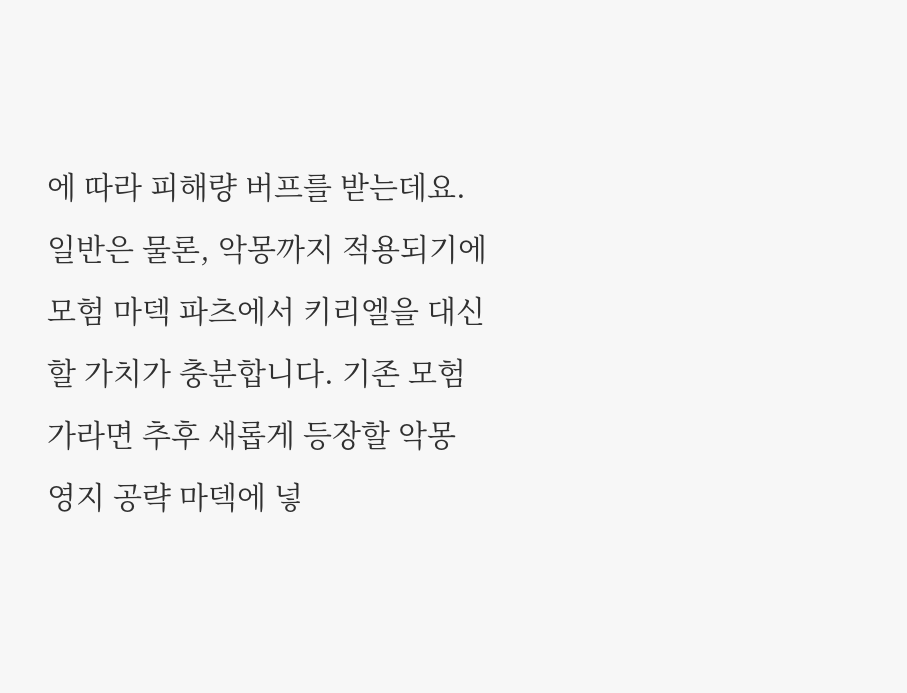에 따라 피해량 버프를 받는데요. 일반은 물론, 악몽까지 적용되기에 모험 마덱 파츠에서 키리엘을 대신할 가치가 충분합니다. 기존 모험가라면 추후 새롭게 등장할 악몽 영지 공략 마덱에 넣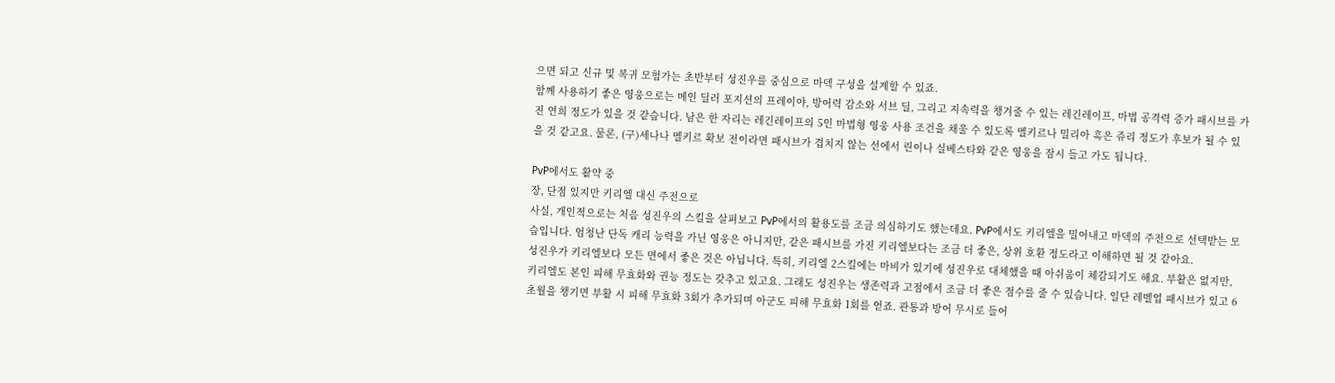으면 되고 신규 및 복귀 모험가는 초반부터 성진우를 중심으로 마덱 구성을 설계할 수 있죠.
함께 사용하기 좋은 영웅으로는 메인 딜러 포지션의 프레이야, 방어력 감소와 서브 딜, 그리고 지속력을 챙겨줄 수 있는 레긴레이프, 마법 공격력 증가 패시브를 가진 연희 정도가 있을 것 같습니다. 남은 한 자리는 레긴레이프의 5인 마법형 영웅 사용 조건을 채울 수 있도록 멜키르나 밀리아 혹은 쥬리 정도가 후보가 될 수 있을 것 같고요. 물론, (구)세나나 멜키르 확보 전이라면 패시브가 겹치지 않는 선에서 린이나 실베스타와 같은 영웅을 잠시 들고 가도 됩니다.

PvP에서도 활약 중
장, 단점 있지만 키리엘 대신 주전으로
사실, 개인적으로는 처음 성진우의 스킬을 살펴보고 PvP에서의 활용도를 조금 의심하기도 했는데요. PvP에서도 키리엘을 밀어내고 마덱의 주전으로 선택받는 모습입니다. 엄청난 단독 캐리 능력을 가닌 영웅은 아니지만, 같은 패시브를 가진 키리엘보다는 조금 더 좋은, 상위 호환 정도라고 이해하면 될 것 같아요.
성진우가 키리엘보다 모든 면에서 좋은 것은 아닙니다. 특히, 키리엘 2스킬에는 마비가 있기에 성진우로 대체했을 때 아쉬움이 체감되기도 해요. 부활은 없지만, 키리엘도 본인 피해 무효화와 권능 정도는 갖추고 있고요. 그래도 성진우는 생존력과 고점에서 조금 더 좋은 점수를 줄 수 있습니다. 일단 레벨업 패시브가 있고 6초월을 챙기면 부활 시 피해 무효화 3회가 추가되며 아군도 피해 무효화 1회를 얻죠. 관통과 방어 무시로 들어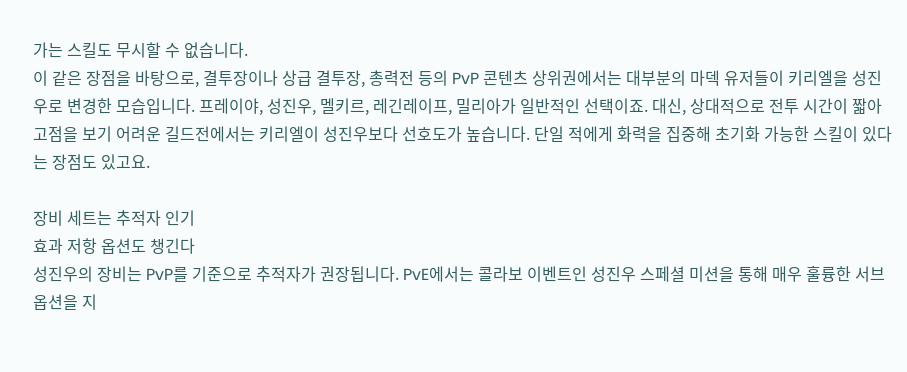가는 스킬도 무시할 수 없습니다.
이 같은 장점을 바탕으로, 결투장이나 상급 결투장, 총력전 등의 PvP 콘텐츠 상위권에서는 대부분의 마덱 유저들이 키리엘을 성진우로 변경한 모습입니다. 프레이야, 성진우, 멜키르, 레긴레이프, 밀리아가 일반적인 선택이죠. 대신, 상대적으로 전투 시간이 짧아 고점을 보기 어려운 길드전에서는 키리엘이 성진우보다 선호도가 높습니다. 단일 적에게 화력을 집중해 초기화 가능한 스킬이 있다는 장점도 있고요.

장비 세트는 추적자 인기
효과 저항 옵션도 챙긴다
성진우의 장비는 PvP를 기준으로 추적자가 권장됩니다. PvE에서는 콜라보 이벤트인 성진우 스페셜 미션을 통해 매우 훌륭한 서브 옵션을 지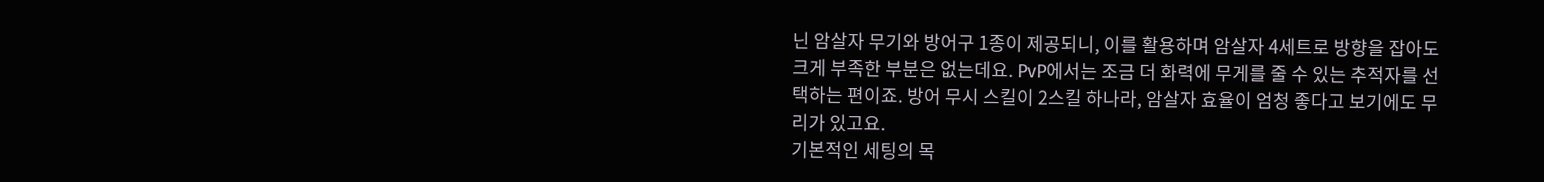닌 암살자 무기와 방어구 1종이 제공되니, 이를 활용하며 암살자 4세트로 방향을 잡아도 크게 부족한 부분은 없는데요. PvP에서는 조금 더 화력에 무게를 줄 수 있는 추적자를 선택하는 편이죠. 방어 무시 스킬이 2스킬 하나라, 암살자 효율이 엄청 좋다고 보기에도 무리가 있고요.
기본적인 세팅의 목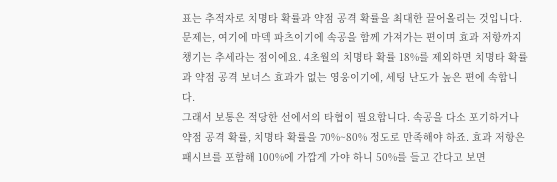표는 추적자로 치명타 확률과 약점 공격 확률을 최대한 끌어올리는 것입니다. 문제는, 여기에 마덱 파츠이기에 속공을 함께 가져가는 편이며 효과 저항까지 챙기는 추세라는 점이에요. 4초월의 치명타 확률 18%를 제외하면 치명타 확률과 약점 공격 보너스 효과가 없는 영웅이기에, 세팅 난도가 높은 편에 속합니다.
그래서 보통은 적당한 선에서의 타협이 필요합니다. 속공을 다소 포기하거나 약점 공격 확률, 치명타 확률을 70%~80% 정도로 만족해야 하죠. 효과 저항은 패시브를 포함해 100%에 가깝게 가야 하니 50%를 들고 간다고 보면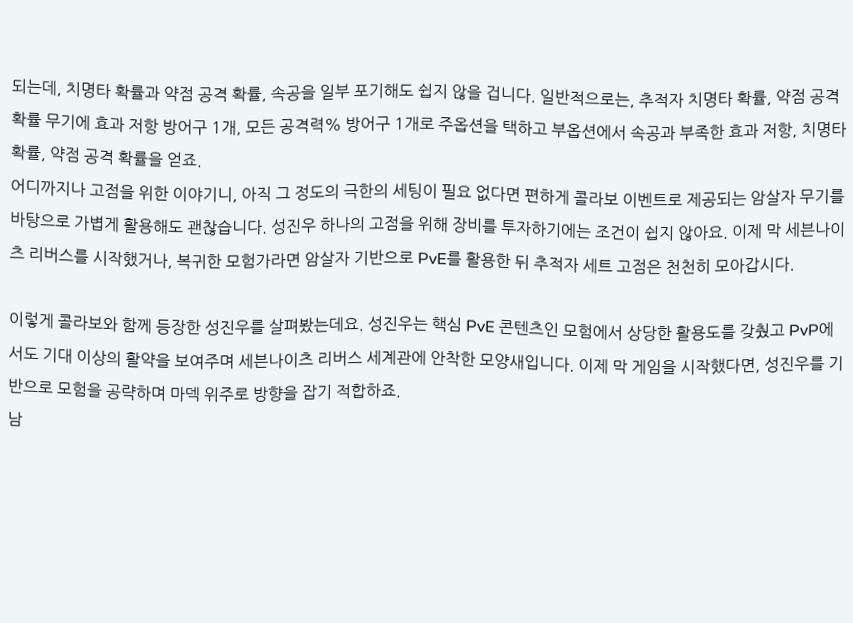되는데, 치명타 확률과 약점 공격 확률, 속공을 일부 포기해도 쉽지 않을 겁니다. 일반적으로는, 추적자 치명타 확률, 약점 공격 확률 무기에 효과 저항 방어구 1개, 모든 공격력% 방어구 1개로 주옵션을 택하고 부옵션에서 속공과 부족한 효과 저항, 치명타 확률, 약점 공격 확률을 얻죠.
어디까지나 고점을 위한 이야기니, 아직 그 정도의 극한의 세팅이 필요 없다면 편하게 콜라보 이벤트로 제공되는 암살자 무기를 바탕으로 가볍게 활용해도 괜찮습니다. 성진우 하나의 고점을 위해 장비를 투자하기에는 조건이 쉽지 않아요. 이제 막 세븐나이츠 리버스를 시작했거나, 복귀한 모험가라면 암살자 기반으로 PvE를 활용한 뒤 추적자 세트 고점은 천천히 모아갑시다.

이렇게 콜라보와 함께 등장한 성진우를 살펴봤는데요. 성진우는 핵심 PvE 콘텐츠인 모험에서 상당한 활용도를 갖췄고 PvP에서도 기대 이상의 활약을 보여주며 세븐나이츠 리버스 세계관에 안착한 모양새입니다. 이제 막 게임을 시작했다면, 성진우를 기반으로 모험을 공략하며 마덱 위주로 방향을 잡기 적합하죠.
남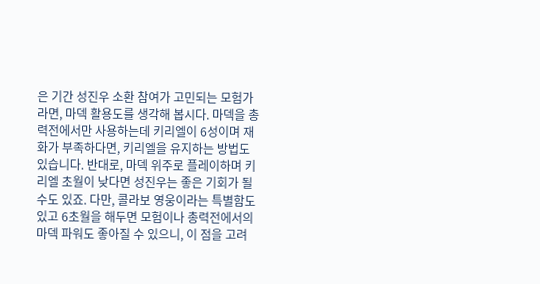은 기간 성진우 소환 참여가 고민되는 모험가라면, 마덱 활용도를 생각해 봅시다. 마덱을 총력전에서만 사용하는데 키리엘이 6성이며 재화가 부족하다면, 키리엘을 유지하는 방법도 있습니다. 반대로, 마덱 위주로 플레이하며 키리엘 초월이 낮다면 성진우는 좋은 기회가 될 수도 있죠. 다만, 콜라보 영웅이라는 특별함도 있고 6초월을 해두면 모험이나 총력전에서의 마덱 파워도 좋아질 수 있으니, 이 점을 고려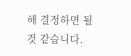해 결정하면 될 것 같습니다.